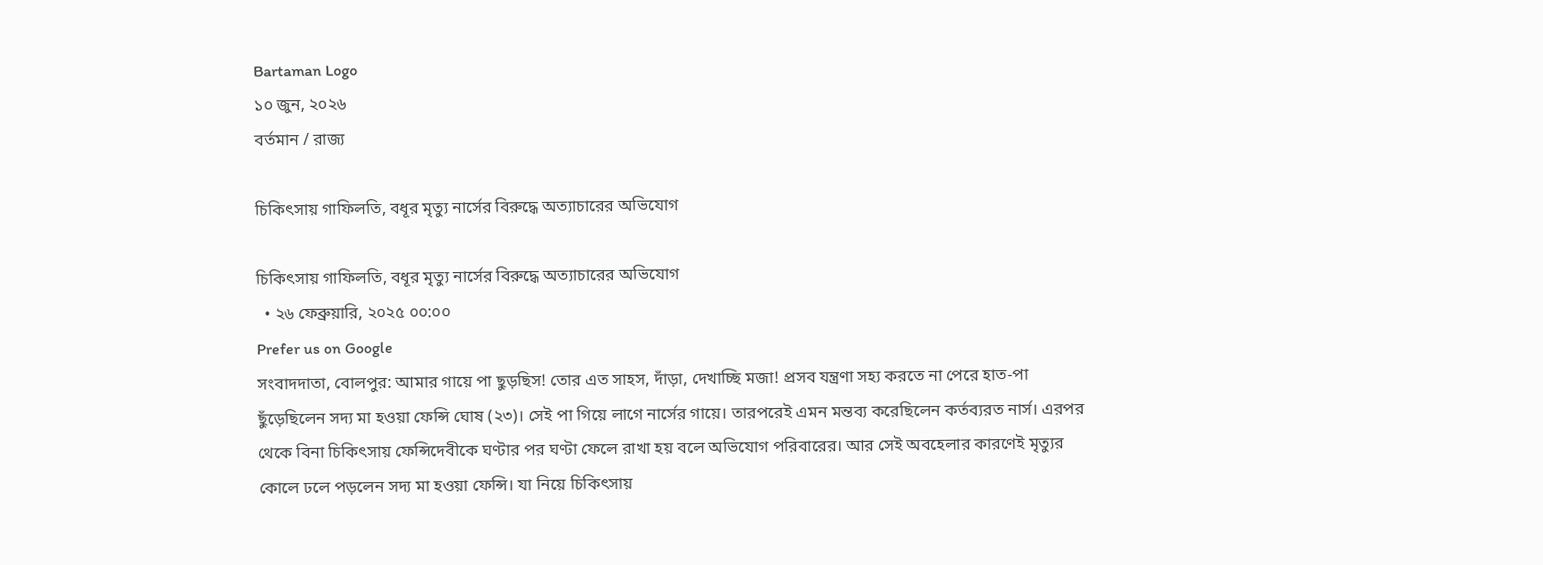Bartaman Logo
১০ জুন, ২০২৬
বর্তমান / রাজ্য

চিকিৎসায় গাফিলতি, বধূর মৃত্যু নার্সের বিরুদ্ধে অত্যাচারের অভিযোগ

চিকিৎসায় গাফিলতি, বধূর মৃত্যু নার্সের বিরুদ্ধে অত্যাচারের অভিযোগ
  • ২৬ ফেব্রুয়ারি, ২০২৫ ০০:০০
Prefer us on Google
সংবাদদাতা, বোলপুর: আমার গায়ে পা ছুড়ছিস! তোর এত সাহস, দাঁড়া, দেখাচ্ছি মজা! প্রসব যন্ত্রণা সহ্য করতে না পেরে হাত-পা ছুঁড়েছিলেন সদ্য মা হওয়া ফেন্সি ঘোষ (২৩)। সেই পা গিয়ে লাগে নার্সের গায়ে। তারপরেই এমন মন্তব্য করেছিলেন কর্তব্যরত নার্স। এরপর থেকে বিনা চিকিৎসায় ফেন্সিদেবীকে ঘণ্টার পর ঘণ্টা ফেলে রাখা হয় বলে অভিযোগ পরিবারের। আর সেই অবহেলার কারণেই মৃত্যুর কোলে ঢলে পড়লেন সদ্য মা হওয়া ফেন্সি। যা নিয়ে চিকিৎসায়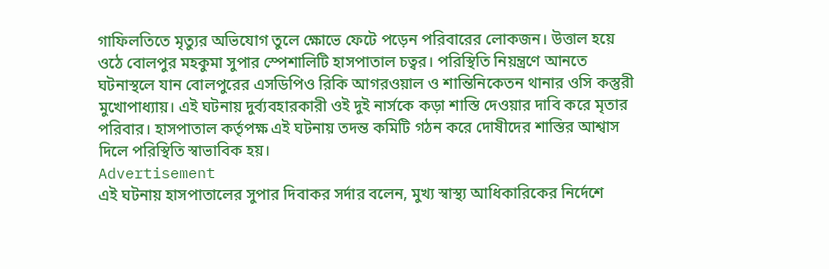গাফিলতিতে মৃত্যুর অভিযোগ তুলে ক্ষোভে ফেটে পড়েন পরিবারের লোকজন। উত্তাল হয়ে ওঠে বোলপুর মহকুমা সুপার স্পেশালিটি হাসপাতাল চত্বর। পরিস্থিতি নিয়ন্ত্রণে আনতে ঘটনাস্থলে যান বোলপুরের এসডিপিও রিকি আগরওয়াল ও শান্তিনিকেতন থানার ওসি কস্তুরী মুখোপাধ্যায়। এই ঘটনায় দুর্ব্যবহারকারী ওই দুই নার্সকে কড়া শাস্তি দেওয়ার দাবি করে মৃতার পরিবার। হাসপাতাল কর্তৃপক্ষ এই ঘটনায় তদন্ত কমিটি গঠন করে দোষীদের শাস্তির আশ্বাস দিলে পরিস্থিতি স্বাভাবিক হয়।
Advertisement
এই ঘটনায় হাসপাতালের সুপার দিবাকর সর্দার বলেন, মুখ্য স্বাস্থ্য আধিকারিকের নির্দেশে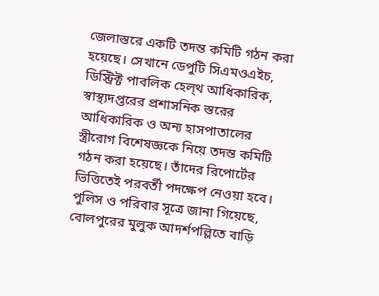জেলাস্তরে একটি তদন্ত কমিটি গঠন করা হয়েছে। সেখানে ডেপুটি সিএমওএইচ, ডিস্ট্রিক্ট পাবলিক হেল্থ আধিকারিক, স্বাস্থ্যদপ্তরের প্রশাসনিক স্তরের আধিকারিক ও অন্য হাসপাতালের স্ত্রীরোগ বিশেষজ্ঞকে নিয়ে তদন্ত কমিটি গঠন করা হয়েছে। তাঁদের রিপোর্টের ভিত্তিতেই পরবর্তী পদক্ষেপ নেওয়া হবে।
পুলিস ও পরিবার সূত্রে জানা গিয়েছে, বোলপুরের মুলুক আদর্শপল্লিতে বাড়ি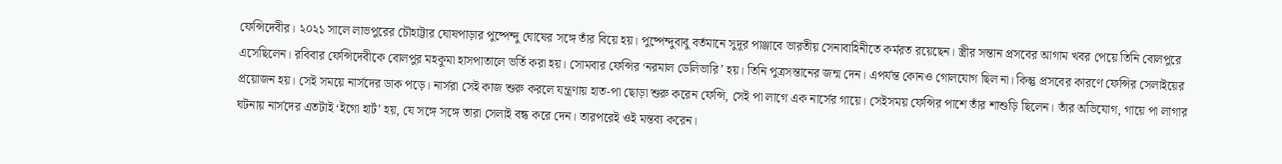ফেন্সিদেবীর। ২০২১ সালে লাভপুরের চৌহাট্টার ঘোষপাড়ার পুষ্পেন্দু ঘোষের সঙ্গে তাঁর বিয়ে হয়। পুষ্পেন্দুবাবু বর্তমানে সুদূর পাঞ্জাবে ভারতীয় সেনাবাহিনীতে কর্মরত রয়েছেন। স্ত্রীর সন্তান প্রসবের আগাম খবর পেয়ে তিনি বোলপুরে এসেছিলেন। রবিবার ফেন্সিদেবীকে বোলপুর মহকুমা হাসপাতালে ভর্তি করা হয়। সোমবার ফেন্সির ‘নরমাল ডেলিভারি’ হয়। তিনি পুত্রসন্তানের জন্ম দেন। এপর্যন্ত কোনও গোলযোগ ছিল না। কিন্তু প্রসবের কারণে ফেন্সির সেলাইয়ের প্রয়োজন হয়। সেই সময়ে নার্সদের ডাক পড়ে। নার্সরা সেই কাজ শুরু করলে যন্ত্রণায় হাত-পা ছোড়া শুরু করেন ফেন্সি, সেই পা লাগে এক নার্সের গায়ে। সেইসময় ফেন্সির পাশে তাঁর শাশুড়ি ছিলেন। তাঁর অভিযোগ, গায়ে পা লাগার ঘটনায় নার্সদের এতটাই ‘ইগো হার্ট’ হয়, যে সঙ্গে সঙ্গে তারা সেলাই বন্ধ করে দেন। তারপরেই ওই মন্তব্য করেন।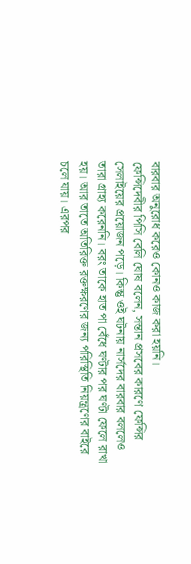বারবার অনুরোধ করেও কোনও কাজ করা হয়নি।
ফেন্সিদেবীর পিসি বেলি ঘোষ বলেন, সন্তান প্রসবের কারণে ফেন্সির সেলাইয়ের প্রয়োজন পড়ে। কিন্তু ওই ঘটনায় নার্সদের বারবার বললেও তারা গ্রাহ্য করেননি। বরং তাকে হাত পা বেঁধে ঘণ্টার পর ঘণ্টা ফেলে রাখা হয়। আর তাতে অতিরিক্ত রক্তক্ষরণের জন্য পরিস্থিতি নিয়ন্ত্রণের বাইরে চলে যায়। এরপর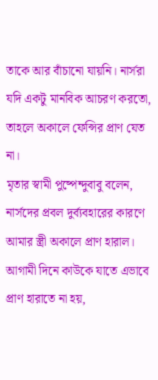তাকে আর বাঁচানো যায়নি। নার্সরা যদি একটু মানবিক আচরণ করতো, তাহলে অকালে ফেন্সির প্রাণ যেত না।
মৃতার স্বামী পুষ্পেন্দুবাবু বলেন, নার্সদের প্রবল দুর্ব্যবহারের কারণে আমার স্ত্রী অকালে প্রাণ হারাল। আগামী দিনে কাউকে যাতে এভাবে প্রাণ হারাতে না হয়,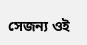সেজন্য ওই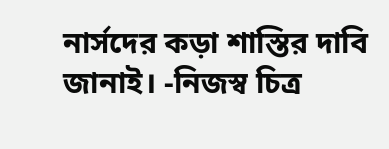নার্সদের কড়া শাস্তির দাবি জানাই। -নিজস্ব চিত্র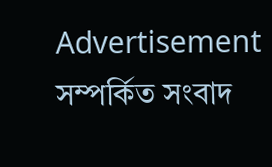Advertisement
সম্পর্কিত সংবাদ